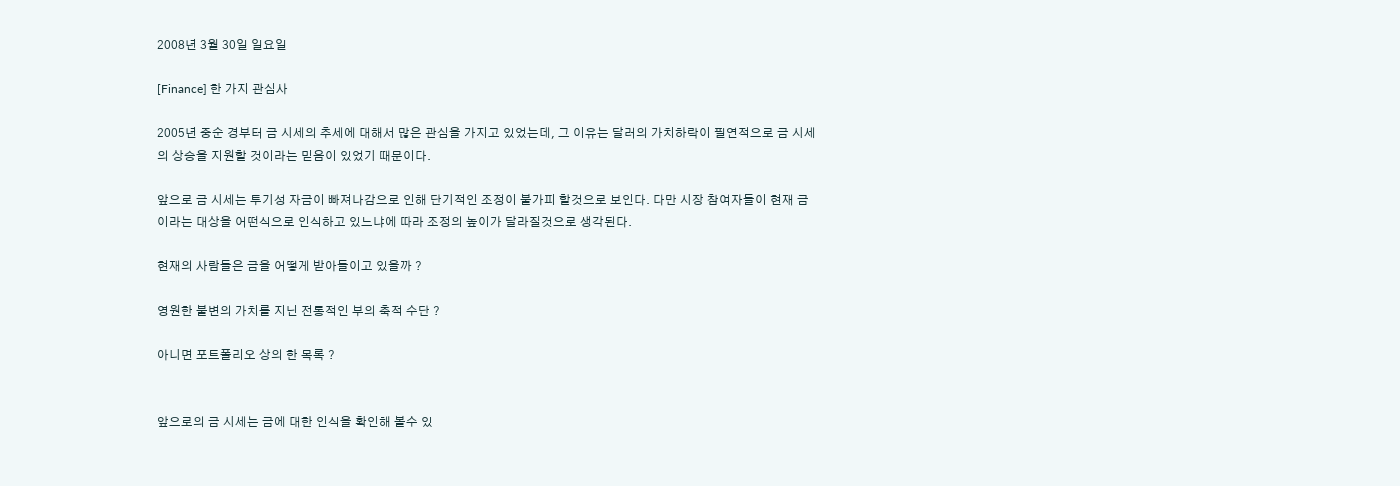2008년 3월 30일 일요일

[Finance] 한 가지 관심사

2005년 중순 경부터 금 시세의 추세에 대해서 많은 관심을 가지고 있었는데, 그 이유는 달러의 가치하락이 필연적으로 금 시세의 상승을 지원할 것이라는 믿음이 있었기 때문이다.

앞으로 금 시세는 투기성 자금이 빠져나감으로 인해 단기적인 조정이 불가피 할것으로 보인다. 다만 시장 참여자들이 현재 금이라는 대상을 어떤식으로 인식하고 있느냐에 따라 조정의 높이가 달라질것으로 생각된다.

현재의 사람들은 금을 어떻게 받아들이고 있을까 ?

영원한 불변의 가치를 지닌 전통적인 부의 축적 수단 ?

아니면 포트폴리오 상의 한 목록 ?


앞으로의 금 시세는 금에 대한 인식을 확인해 볼수 있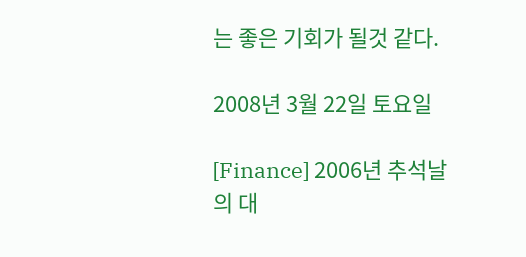는 좋은 기회가 될것 같다.

2008년 3월 22일 토요일

[Finance] 2006년 추석날의 대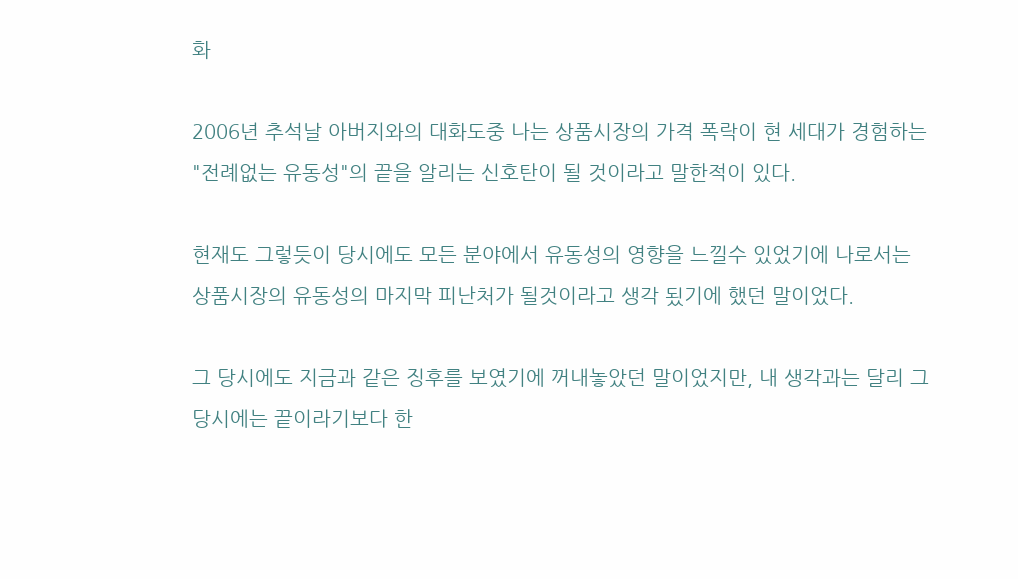화

2006년 추석날 아버지와의 대화도중 나는 상품시장의 가격 폭락이 현 세대가 경험하는 "전례없는 유동성"의 끝을 알리는 신호탄이 될 것이라고 말한적이 있다.

현재도 그렇듯이 당시에도 모든 분야에서 유동성의 영향을 느낄수 있었기에 나로서는 상품시장의 유동성의 마지막 피난처가 될것이라고 생각 됬기에 했던 말이었다.

그 당시에도 지금과 같은 징후를 보였기에 꺼내놓았던 말이었지만, 내 생각과는 달리 그 당시에는 끝이라기보다 한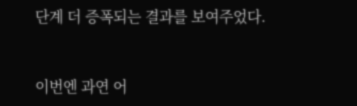단계 더 증폭되는 결과를 보여주었다.


이번엔 과연 어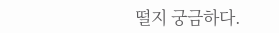떨지 궁금하다.